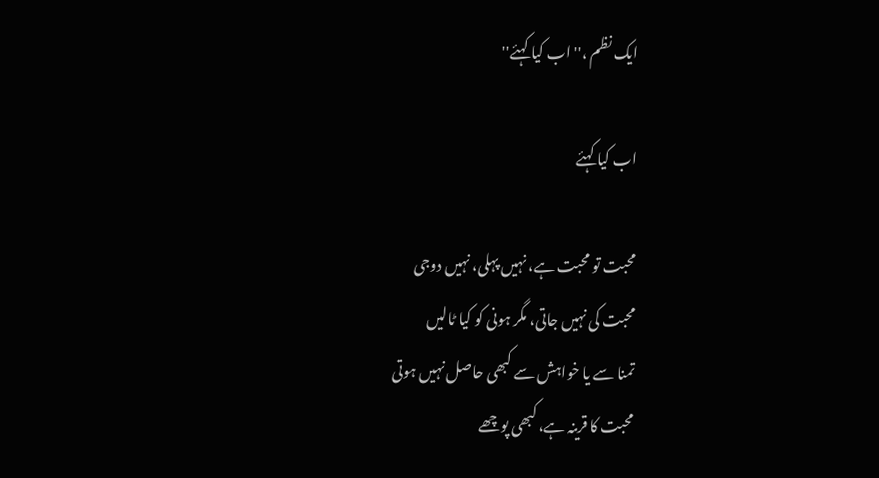ایک نظم ،'' اب کیا کہئے''

اب کیا کہئے

محبت تو محبت ہے، نہیں پہلی، نہیں دوجی
محبت کی نہیں جاتی، مگر ہونی کو کیا ٹالیں
تمنا سے یا خواہش سے کبھی حاصل نہیں ہوتی
محبت کا قرینہ ہے، کبھی پوچھے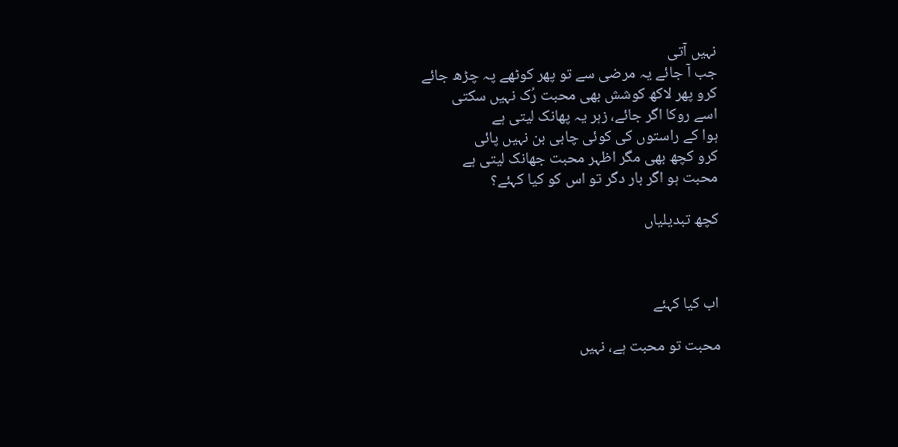نہیں آتی
جب آ جائے یہ مرضی سے تو پھر کوٹھے پہ چڑھ جائے
کرو پھر لاکھ کوشش بھی محبت رُک نہیں سکتی
اسے روکا اگر جائے، زہر یہ پھانک لیتی ہے
ہوا کے راستوں کی کوئی چابی بن نہیں پائی
کرو کچھ بھی مگر اظہر محبت جھانک لیتی ہے
محبت ہو اگر بار دگر تو اس کو کیا کہئے؟

کچھ تبدیلیاں



اب کیا کہئے

محبت تو محبت ہے، نہیں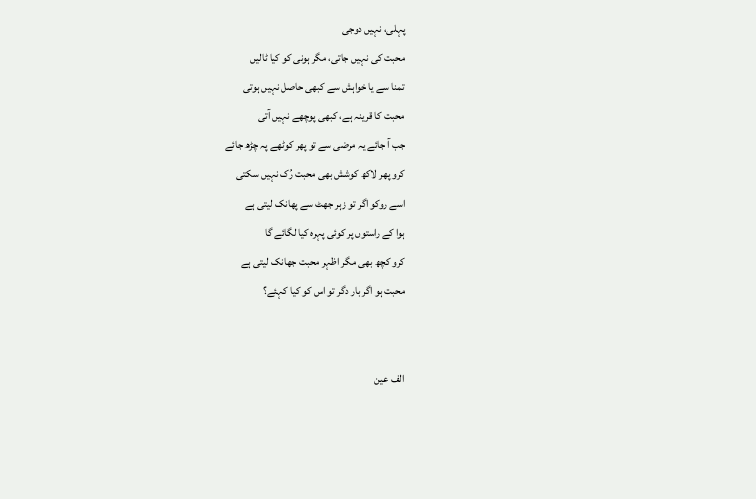پہلی، نہیں دوجی
محبت کی نہیں جاتی، مگر ہونی کو کیا ٹالیں
تمنا سے یا خواہش سے کبھی حاصل نہیں ہوتی
محبت کا قرینہ ہے، کبھی پوچھے نہیں آتی
جب آ جائے یہ مرضی سے تو پھر کوٹھے پہ چڑھ جائے
کرو پھر لاکھ کوشش بھی محبت رُک نہیں سکتی
اسے روکو اگر تو زہر جھٹ سے پھانک لیتی ہے
ہوا کے راستوں پر کوئی پہرہ کیا لگائے گا
کرو کچھ بھی مگر اظہر محبت جھانک لیتی ہے
محبت ہو اگر بار دگر تو اس کو کیا کہئے؟


الف عین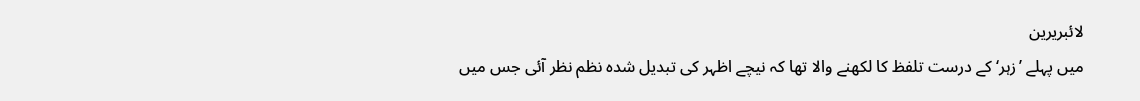لائبریرین
میں پہلے ’زہر‘ کے درست تلفظ کا لکھنے والا تھا کہ نیچے اظہر کی تبدیل شدہ نظم نظر آئی جس میں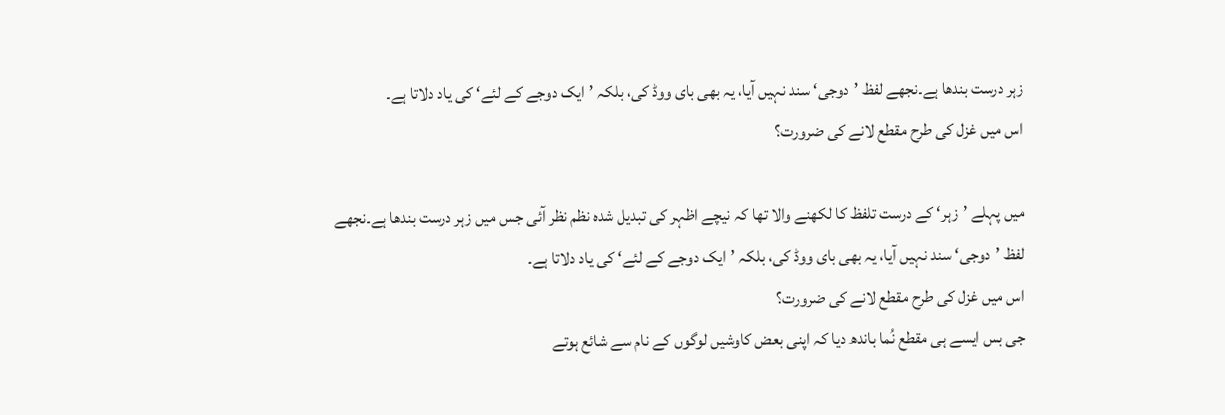زہر درست بندھا ہے۔نجھے لفظ ’دوجی‘ سند نہیں آیا، یہ بھی بای ووڈ کی، بلکہ ’ایک دوجے کے لئے‘ کی یاد دلاتا ہے۔
اس میں غزل کی طرح مقطع لانے کی ضرورت؟

میں پہلے ’زہر‘ کے درست تلفظ کا لکھنے والا تھا کہ نیچے اظہر کی تبدیل شدہ نظم نظر آئی جس میں زہر درست بندھا ہے۔نجھے لفظ ’دوجی‘ سند نہیں آیا، یہ بھی بای ووڈ کی، بلکہ ’ایک دوجے کے لئے‘ کی یاد دلاتا ہے۔
اس میں غزل کی طرح مقطع لانے کی ضرورت؟
جی بس ایسے ہی مقطع نُما باندھ دیا کہ اپنی بعض کاوشیں لوگوں کے نام سے شائع ہوتے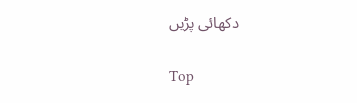دکھائی پڑیں

Top